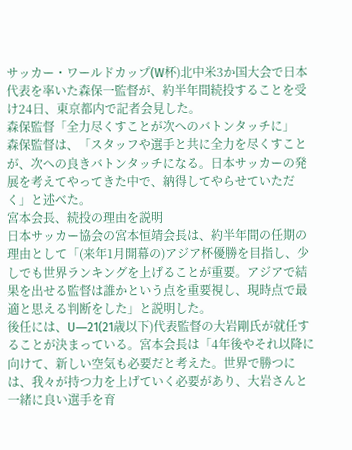サッカー・ワールドカップ(W杯)北中米3か国大会で日本代表を率いた森保一監督が、約半年間続投することを受け24日、東京都内で記者会見した。
森保監督「全力尽くすことが次へのバトンタッチに」
森保監督は、「スタッフや選手と共に全力を尽くすことが、次への良きバトンタッチになる。日本サッカーの発展を考えてやってきた中で、納得してやらせていただく」と述べた。
宮本会長、続投の理由を説明
日本サッカー協会の宮本恒靖会長は、約半年間の任期の理由として「(来年1月開幕の)アジア杯優勝を目指し、少しでも世界ランキングを上げることが重要。アジアで結果を出せる監督は誰かという点を重要視し、現時点で最適と思える判断をした」と説明した。
後任には、U―21(21歳以下)代表監督の大岩剛氏が就任することが決まっている。宮本会長は「4年後やそれ以降に向けて、新しい空気も必要だと考えた。世界で勝つには、我々が持つ力を上げていく必要があり、大岩さんと一緒に良い選手を育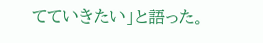てていきたい」と語った。